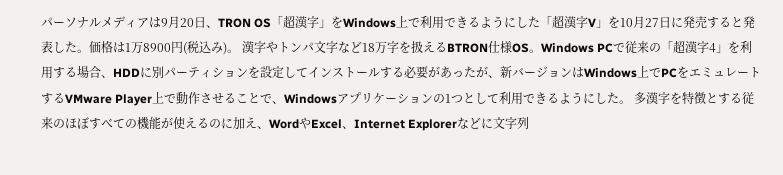パーソナルメディアは9月20日、TRON OS「超漢字」をWindows上で利用できるようにした「超漢字V」を10月27日に発売すると発表した。価格は1万8900円(税込み)。 漢字やトンパ文字など18万字を扱えるBTRON仕様OS。Windows PCで従来の「超漢字4」を利用する場合、HDDに別パーティションを設定してインストールする必要があったが、新バージョンはWindows上でPCをエミュレートするVMware Player上で動作させることで、Windowsアプリケーションの1つとして利用できるようにした。 多漢字を特徴とする従来のほぼすべての機能が使えるのに加え、WordやExcel、Internet Explorerなどに文字列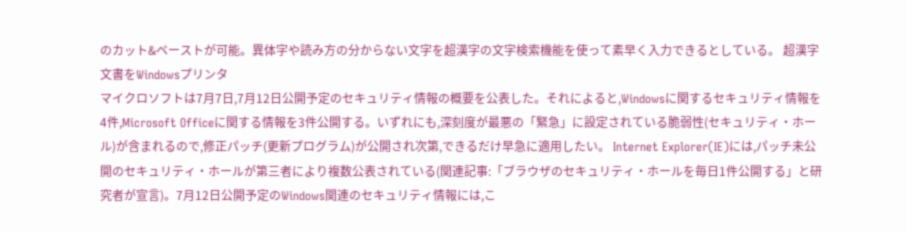のカット&ペーストが可能。異体字や読み方の分からない文字を超漢字の文字検索機能を使って素早く入力できるとしている。 超漢字文書をWindowsプリンタ
マイクロソフトは7月7日,7月12日公開予定のセキュリティ情報の概要を公表した。それによると,Windowsに関するセキュリティ情報を4件,Microsoft Officeに関する情報を3件公開する。いずれにも,深刻度が最悪の「緊急」に設定されている脆弱性(セキュリティ・ホール)が含まれるので,修正パッチ(更新プログラム)が公開され次第,できるだけ早急に適用したい。 Internet Explorer(IE)には,パッチ未公開のセキュリティ・ホールが第三者により複数公表されている(関連記事:「ブラウザのセキュリティ・ホールを毎日1件公開する」と研究者が宣言)。7月12日公開予定のWindows関連のセキュリティ情報には,こ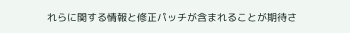れらに関する情報と修正パッチが含まれることが期待さ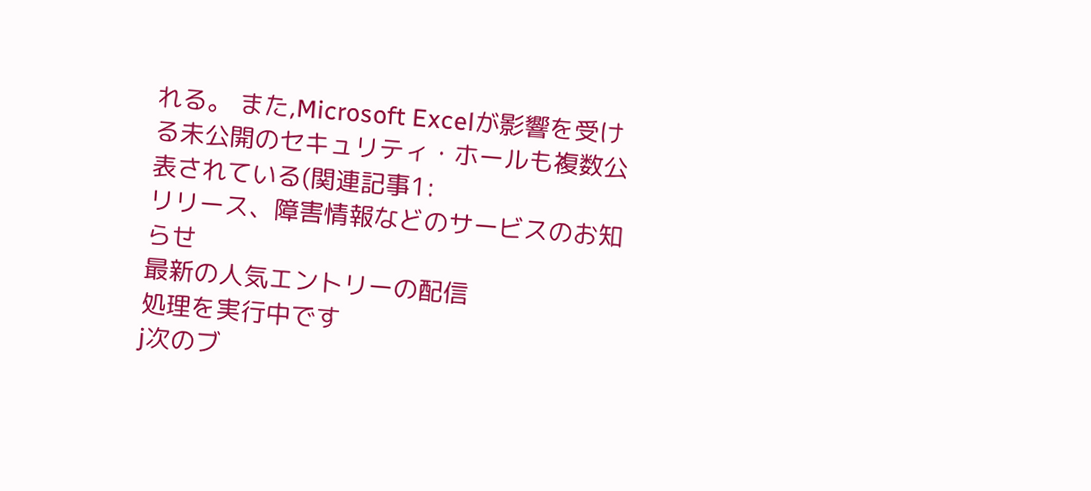れる。 また,Microsoft Excelが影響を受ける未公開のセキュリティ・ホールも複数公表されている(関連記事1:
リリース、障害情報などのサービスのお知らせ
最新の人気エントリーの配信
処理を実行中です
j次のブ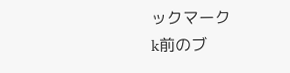ックマーク
k前のブ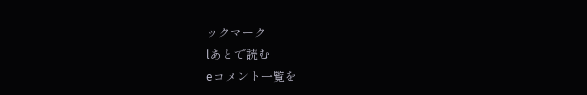ックマーク
lあとで読む
eコメント一覧を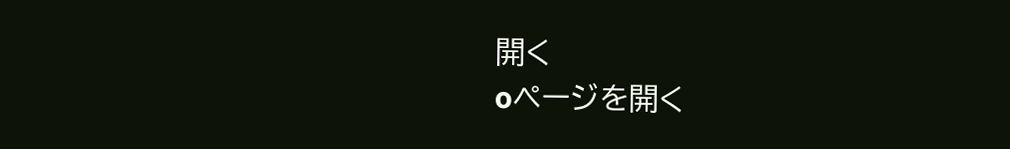開く
oページを開く